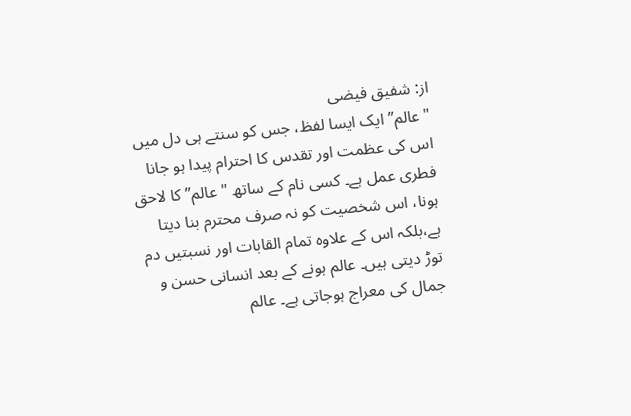از: شفیق فیضی
"عالم” ایک ایسا لفظ، جس کو سنتے ہی دل میں اس کی عظمت اور تقدس کا احترام پیدا ہو جانا فطری عمل ہے۔ کسی نام کے ساتھ "عالم” کا لاحق ہونا، اس شخصیت کو نہ صرف محترم بنا دیتا ہے،بلکہ اس کے علاوہ تمام القابات اور نسبتیں دم توڑ دیتی ہیں۔ عالم ہونے کے بعد انسانی حسن و جمال کی معراج ہوجاتی ہے۔ عالم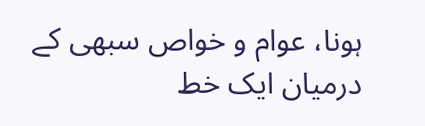ہونا، عوام و خواص سبھی کے درمیان ایک خط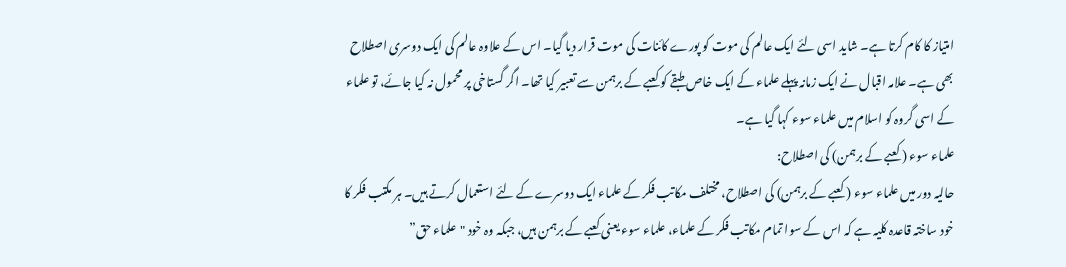امتیاز کا کام کرتا ہے۔ شاید اسی لئے ایک عالم کی موت کو پورے کائنات کی موت قرار دیا گیا۔ اس کے علاوہ عالم کی ایک دوسری اصطلاح بھی ہے۔ علامہ اقبال نے ایک زمانہ پہلے علماء کے ایک خاص طبقے کو کعبے کے برہمن سے تعبیر کیا تھا۔ اگر گستاخی پر محمول نہ کیا جائے، تو علماء کے اسی گروہ کو اسلام میں علماء سوء کہا گیا ہے۔
علماء سوء ( کعبے کے برہمن) کی اصطلاح:
حالیہ دور میں علماء سوء ( کعبے کے برہمن) کی اصطلاح، مختلف مکاتب فکر کے علماء ایک دوسرے کے لئے استعمال کرتے ہیں۔ ہر مکتب فکر کا خود ساختہ قاعدہ کلیہ ہے کہ اس کے سوا تمام مکاتب فکر کے علماء، علماء سوء یعنی کعبے کے برہمن ہیں، جبکہ وہ خود "علماء حق”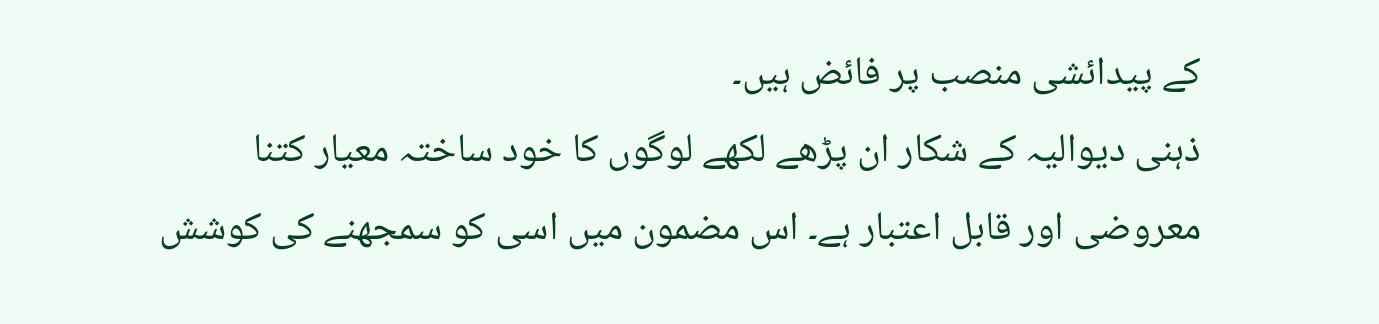کے پیدائشی منصب پر فائض ہیں۔
ذہنی دیوالیہ کے شکار ان پڑھے لکھے لوگوں کا خود ساختہ معیار کتنا معروضی اور قابل اعتبار ہے۔ اس مضمون میں اسی کو سمجھنے کی کوشش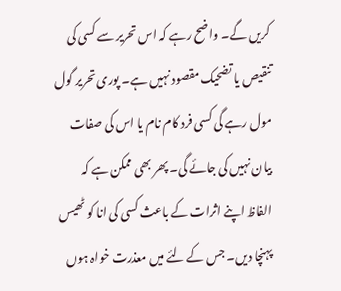کریں گے۔ واضح رہے کہ اس تحریر سے کسی کی تنقیص یا تضحیک مقصود نہیں ہے۔ پوری تحریر گول مول رہے گی کسی فرد کام نام یا اس کی صفات بیان نہیں کی جائے گی۔ پھر بھی ممکن ہے کہ الفاظ اپنے اثرات کے باعث کسی کی انا کو ٹھیس پہنچا دیں۔ جس کے لئے میں معذرت خواہ ہوں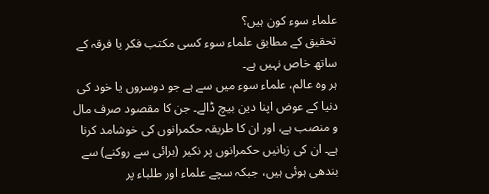علماء سوء کون ہیں؟
تحقیق کے مطابق علماء سوء کسی مکتب فکر یا فرقہ کے ساتھ خاص نہیں ہے۔
ہر وہ عالم، علماء سوء میں سے ہے جو دوسروں یا خود کی دنیا کے عوض اپنا دین بیچ ڈالے۔ جن کا مقصود صرف مال و منصب ہے، اور ان کا طریقہ حکمرانوں کی خوشامد کرنا ہے۔ ان کی زبانیں حکمرانوں پر نکیر (برائی سے روکنے) سے بندھی ہوئی ہیں، جبکہ سچے علماء اور طلباء پر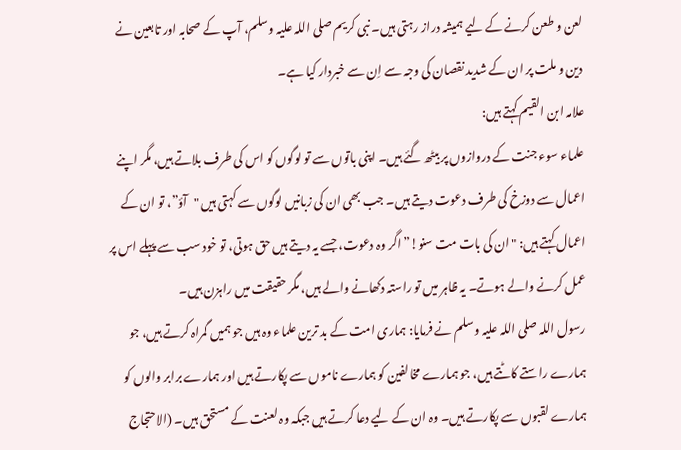لعن و طعن کرنے کے لیے ہمیشہ دراز رہتی ہیں۔ نبی کریم صلی اللہ علیہ وسلم، آپ کے صحابہ اور تابعین نے دین و ملت پر ان کے شدید نقصان کی وجہ سے اِن سے خبردار کیا ہے۔
علامہ ابن القیم کہتے ہیں:
علماء سوء جنت کے دروازوں پر بیٹھ گئے ہیں۔ اپنی باتوں سے تو لوگوں کو اس کی طرف بلاتے ہیں، مگر اپنے اعمال سے دوزخ کی طرف دعوت دیتے ہیں۔ جب بھی ان کی زبانیں لوگوں سے کہتی ہیں "آؤ”، تو ان کے اعمال کہتے ہیں: "ان کی بات مت سنو!” اگر وہ دعوت، جسے یہ دیتے ہیں حق ہوتی، تو خود سب سے پہلے اس پر عمل کرنے والے ہوتے۔ یہ ظاہر میں تو راستہ دکھانے والے ہیں، مگر حقیقت میں راہزن ہیں۔
رسول اللہ صلی اللہ علیہ وسلم نے فرمایا: ہماری امت کے بد ترین علماء وہ ہیں جو ہمیں گمراہ کرتے ہیں، جو ہمارے راستے کاٹتے ہیں، جو ہمارے مخالفین کو ہمارے ناموں سے پکارتے ہیں اور ہمارے برابر والوں کو ہمارے لقبوں سے پکارتے ہیں۔ وہ ان کے لیے دعا کرتے ہیں جبکہ وہ لعنت کے مستحق ہیں۔ (الاحتجاج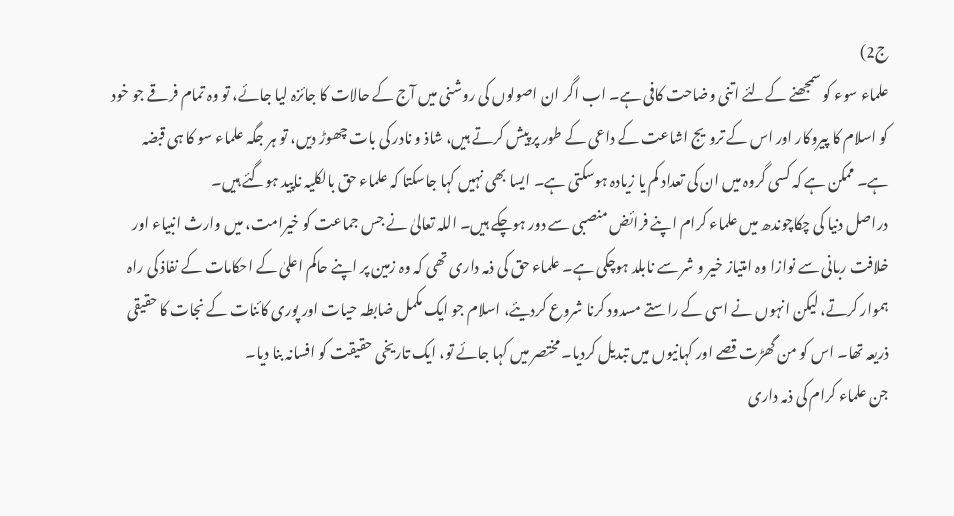ج2)
علماء سوء کو سمجھنے کےلئے اتنی وضاحت کافی ہے۔ اب اگر ان اصولوں کی روشنی میں آج کے حالات کا جائزہ لیا جائے، تو وہ تمام فرقے جو خود کو اسلام کا پیروکار اور اس کے ترویج اشاعت کے داعی کے طور پر پیش کرتے ہیں، شاذ و نادر کی بات چھوڑ دیں، تو ہر جگہ علماء سو کا ہی قبضہ ہے۔ ممکن ہے کہ کسی گروہ میں ان کی تعداد کم یا زیادہ ہوسکتی ہے۔ ایسا بھی نہیں کہا جاسکتا کہ علماء حق بالکلیہ ناپید ہوگئے ہیں۔
دراصل دنیا کی چکاچوندھ میں علماء کرام اپنے فرائض منصبی سے دور ہوچکے ہیں۔ اللہ تعالیٰ نے جس جماعت کو خیرامت، میں وارث انبیاء اور خلافت ربانی سے نوازا وہ امتیاز خیر و شر سے نابلد ہوچکی ہے۔ علماء حق کی ذمہ داری تھی کہ وہ زمین پر اپنے حاکم اعلیٰ کے احکامات کے نفاذ کی راہ ہموار کرتے، لیکن انہوں نے اسی کے راستے مسدود کرنا شروع کردیئے، اسلام جو ایک مکمل ضابطہ حیات اور پوری کائنات کے نجات کا حقیقی ذریعہ تھا۔ اس کو من گھڑت قصے اور کہانیوں میں تبدیل کردیا۔ مختصر میں کہا جائے تو، ایک تاریخی حقیقت کو افسانہ بنا دیا۔
جن علماء کرام کی ذمہ داری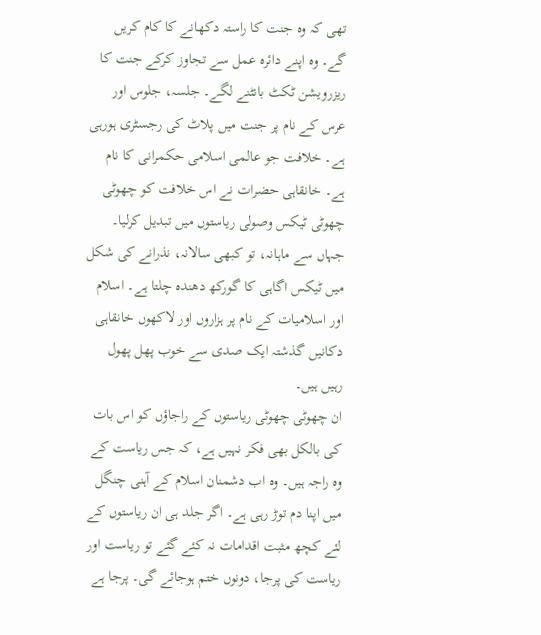تھی کہ وہ جنت کا راستہ دکھانے کا کام کریں گے۔ وہ اپنے دائرہ عمل سے تجاوز کرکے جنت کا ریزرویشن ٹکٹ بانٹنے لگے۔ جلسہ، جلوس اور عرس کے نام پر جنت میں پلاٹ کی رجسٹری ہورہی ہے۔ خلافت جو عالمی اسلامی حکمرانی کا نام ہے۔ خانقاہی حضرات نے اس خلافت کو چھوٹی چھوٹی ٹیکس وصولی ریاستوں میں تبدیل کرلیا۔ جہاں سے ماہانہ، تو کبھی سالانہ، نذرانے کی شکل میں ٹیکس اگاہی کا گورکھ دھندہ چلتا ہے۔ اسلام اور اسلامیات کے نام پر ہزاروں اور لاکھوں خانقاہی دکانیں گذشتہ ایک صدی سے خوب پھل پھول رہیں ہیں۔
ان چھوٹی چھوٹی ریاستوں کے راجاؤں کو اس بات کی بالکل بھی فکر نہیں ہے، کہ جس ریاست کے وہ راجہ ہیں۔ وہ اب دشمنان اسلام کے آہنی چنگل میں اپنا دم توڑ رہی ہے۔ اگر جلد ہی ان ریاستوں کے لئے کچھ مثبت اقدامات نہ کئے گئے تو ریاست اور ریاست کی پرجا، دونوں ختم ہوجائے گی۔ پرجا ہے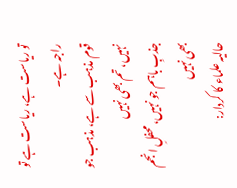تو ریاست ہے، ریاست ہے تو راجہ ہے۔
قوم مذہب سے ہے، مذہب جو نہیں، تم بھی نہیں
جذبِ باہم جو نہیں، محفلِ انجم بھی نہیں
حالیہ علماء کا کردار: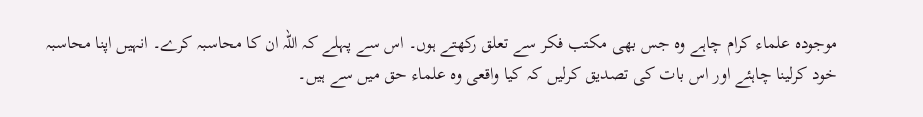موجودہ علماء کرام چاہے وہ جس بھی مکتب فکر سے تعلق رکھتے ہوں۔ اس سے پہلے کہ اللہ ان کا محاسبہ کرے۔ انہیں اپنا محاسبہ خود کرلینا چاہئے اور اس بات کی تصدیق کرلیں کہ کیا واقعی وہ علماء حق میں سے ہیں۔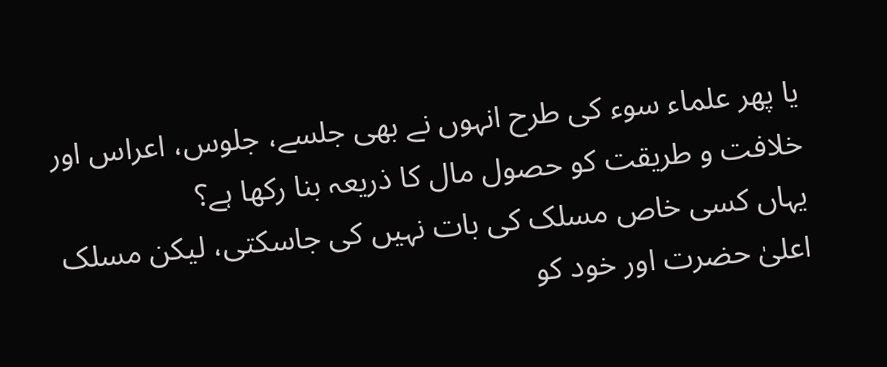یا پھر علماء سوء کی طرح انہوں نے بھی جلسے، جلوس، اعراس اور خلافت و طریقت کو حصول مال کا ذریعہ بنا رکھا ہے؟
یہاں کسی خاص مسلک کی بات نہیں کی جاسکتی، لیکن مسلک اعلیٰ حضرت اور خود کو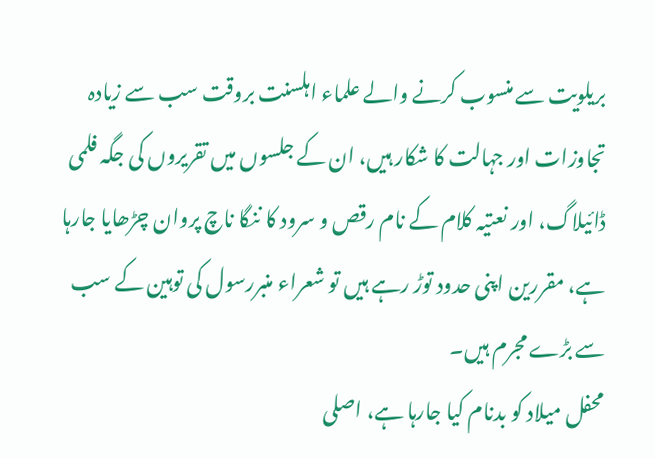بریلویت سے منسوب کرنے والے علماء اہلسنت بروقت سب سے زیادہ تجاوزات اور جہالت کا شکار ہیں، ان کے جلسوں میں تقریروں کی جگہ فلمی ڈائیلاگ، اور نعتیہ کلام کے نام رقص و سرود کا ننگا ناچ پروان چڑھایا جارہا ہے، مقررین اپنی حدود توڑ رہے ہیں تو شعراء منبررسول کی توہین کے سب سے بڑے مجرم ہیں۔
محفل میلاد کو بدنام کیا جارہا ہے، اصلی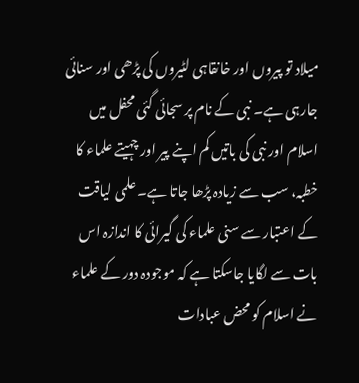میلاد تو پیروں اور خانقاہی لٹیروں کی پڑھی اور سنائی جارہی ہے۔ نبی کے نام پر سجائی گئی محفل میں اسلام اور نبی کی باتیں کم اپنے پیر اور چہیتے علماء کا خطبہ، سب سے زیادہ پڑھا جاتا ہے۔ علمی لیاقت کے اعتبار سے سنی علماء کی گیرائی کا اندازہ اس بات سے لگایا جاسکتا ہے کہ موجودہ دور کے علماء نے اسلام کو محض عبادات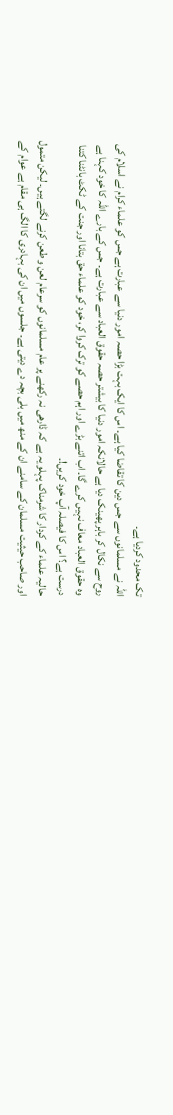تک محدود کردیا ہے۔
اللہ نے مسلمانوں سے جس دین کا تقاضا کیا ہے۔ اس کا ایک بہت بڑا حصہ امور دنیا سے عبارت ہے جس کو علماء کرام نے اسلام کی روح سے نکال کر باہر پھینک دیا ہے حالانکہ امور دنیا کا بیشتر حصہ حقوق العباد سے عبارت ہے۔ جس کے بارے اللہ کا خود کہنا ہے وہ حقوق العباد معاف نہیں کرے گا۔ اب اتنے بڑے اور اہم حصے کو ترک کروا کر، خود کو علماء حق بتانا اور جنت کے ٹکٹ بانٹنا کتنا درست ہے؟ اس کا فیصلہ آپ خود کریں!۔
حالیہ علماء کے کردار کا شرمناک پہلو یہ ہے کہ ڈارھی نہ رکھنے پر عام مسلمانوں کو سرعام لعن و طعن کرنے لگتے ہیں۔ لیکن متمول اور صاحب حیثیت مسلمان کے سامنے ان کے منھ میں بلی بچہ دے دیتی ہے۔ جلسوں میں ان کی بہادری کا الگ ہی مقام ہے عوام کے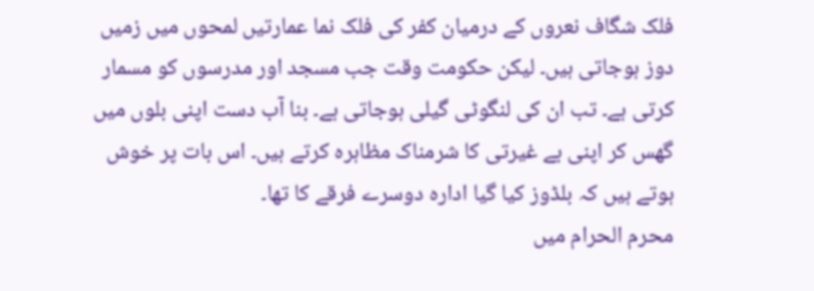فلک شگاف نعروں کے درمیان کفر کی فلک نما عمارتیں لمحوں میں زمیں دوز ہوجاتی ہیں۔ لیکن حکومت وقت جب مسجد اور مدرسوں کو مسمار کرتی ہے۔ تب ان کی لنگوٹی گیلی ہوجاتی ہے۔ بنا آب دست اپنی بلوں میں گھس کر اپنی بے غیرتی کا شرمناک مظاہرہ کرتے ہیں۔ اس بات پر خوش ہوتے ہیں کہ بلڈوز کیا گیا ادارہ دوسرے فرقے کا تھا۔
محرم الحرام میں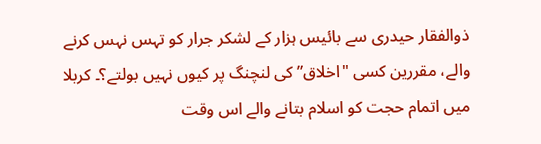ذوالفقار حیدری سے بائیس ہزار کے لشکر جرار کو تہس نہس کرنے والے، مقررین کسی "اخلاق” کی لنچنگ پر کیوں نہیں بولتے؟۔ کربلا میں اتمام حجت کو اسلام بتانے والے اس وقت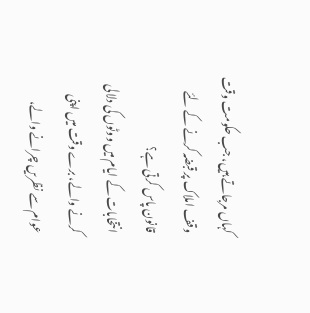کہاں مرجاتے ہیں، جب حکومت وقت وقف املاک پر قبضہ کرنے کے لئے قانون پاس کرتی ہے؟
انتخابات کے ایام میں ووٹوں کی دلالی کرنے والے، برے وقت میں اپنی عوام سے نظریں چرانے والے،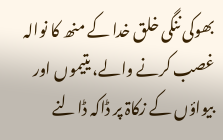بھوکی ننگی خلق خدا کے منھ کا نوالہ غصب کرنے والے، یتیموں اور بیواؤں کے زکاۃ پر ڈاکہ ڈالنے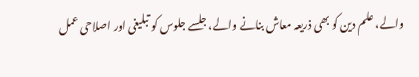والے، علم دین کو بھی ذریعہ معاش بنانے والے، جلسے جلوس کو تبلیغی اور اصلاحی عمل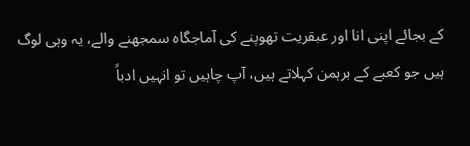کے بجائے اپنی انا اور عبقریت تھوپنے کی آماجگاہ سمجھنے والے، یہ وہی لوگ ہیں جو کعبے کے برہمن کہلاتے ہیں، آپ چاہیں تو انہیں ادباً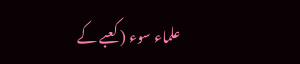علماء سوء ( کعبے کے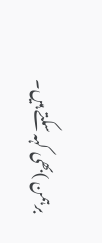برہمن )بھی کہہ سکتے ہیں۔